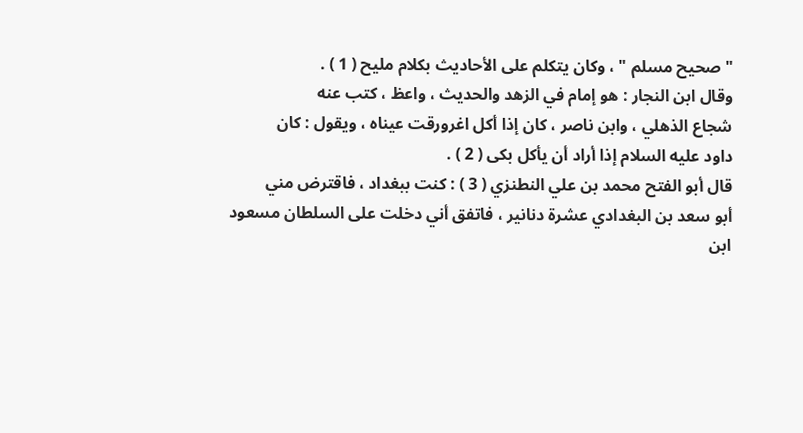" صحيح مسلم " ، وكان يتكلم على الأحاديث بكلام مليح ( 1 ) .
وقال ابن النجار : هو إمام في الزهد والحديث ، واعظ ، كتب عنه
شجاع الذهلي ، وابن ناصر ، كان إذا أكل اغرورقت عيناه ، ويقول : كان
داود عليه السلام إذا أراد أن يأكل بكى ( 2 ) .
قال أبو الفتح محمد بن علي النطنزي ( 3 ) : كنت ببغداد ، فاقترض مني
أبو سعد بن البغدادي عشرة دنانير ، فاتفق أني دخلت على السلطان مسعود
ابن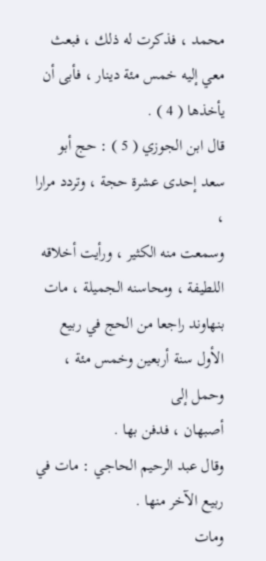محمد ، فذكرت له ذلك ، فبعث معي إليه خمس مئة دينار ، فأبى أن
يأخذها ( 4 ) .
قال ابن الجوزي ( 5 ) : حج أبو سعد إحدى عشرة حجة ، وتردد مرارا ،
وسمعت منه الكثير ، ورأيت أخلاقه اللطيفة ، ومحاسنه الجميلة ، مات
بنهاوند راجعا من الحج في ربيع الأول سنة أربعين وخمس مئة ، وحمل إلى
أصبهان ، فدفن بها .
وقال عبد الرحيم الحاجي : مات في ربيع الآخر منها .
ومات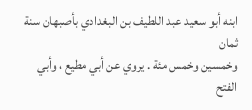ابنه أبو سعيد عبد اللطيف بن البغدادي بأصبهان سنة ثمان
وخمسين وخمس مئة . يروي عن أبي مطيع ، وأبي الفتح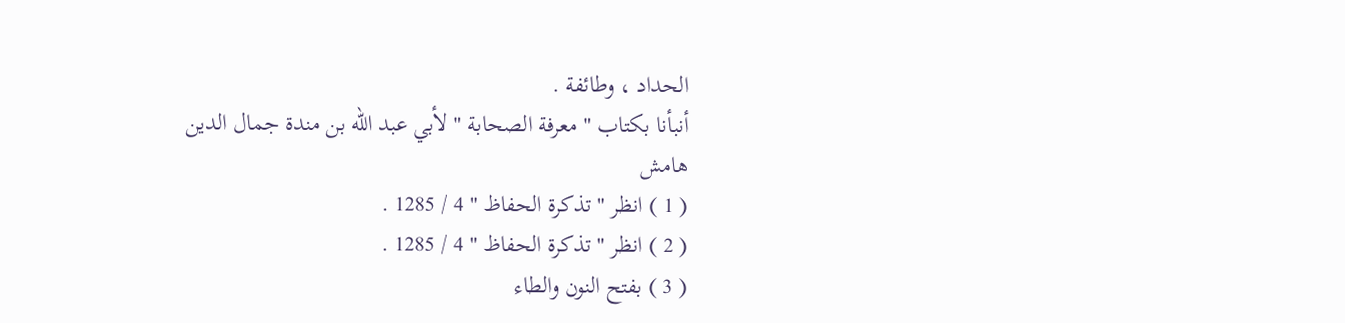الحداد ، وطائفة .
أنبأنا بكتاب " معرفة الصحابة " لأبي عبد الله بن مندة جمال الدين
هامش
( 1 ) انظر " تذكرة الحفاظ " 4 / 1285 .
( 2 ) انظر " تذكرة الحفاظ " 4 / 1285 .
( 3 ) بفتح النون والطاء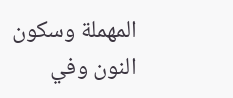المهملة وسكون النون وفي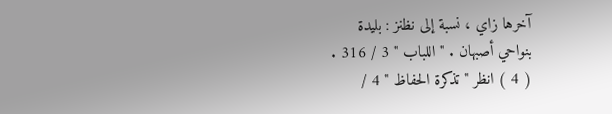آخرها زاي ، نسبة إلى نظنز : بليدة
بنواحي أصبهان . " اللباب " 3 / 316 .
( 4 ) انظر " تذكرة الحفاظ " 4 /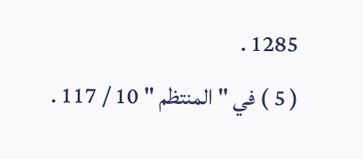1285 .
( 5 ) في " المنتظم " 10 / 117 .